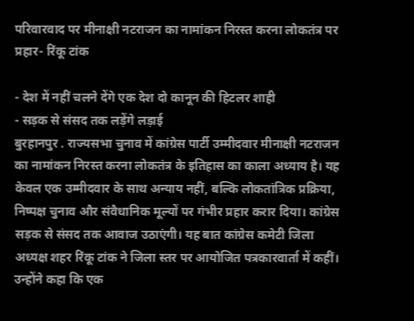परिवारवाद पर मीनाक्षी नटराजन का नामांकन निरस्त करना लोकतंत्र पर प्रहार- रिंकू टांक

- देश में नहीं चलने देंगे एक देश दो कानून की हिटलर शाही
- सड़क से संसद तक लड़ेंगे लड़ाई
बुरहानपुर . राज्यसभा चुनाव में कांग्रेस पार्टी उम्मीदवार मीनाक्षी नटराजन का नामांकन निरस्त करना लोकतंत्र के इतिहास का काला अध्याय है। यह केवल एक उम्मीदवार के साथ अन्याय नहीं, बल्कि लोकतांत्रिक प्रक्रिया, निष्पक्ष चुनाव और संवैधानिक मूल्यों पर गंभीर प्रहार करार दिया। कांग्रेस सड़क से संसद तक आवाज उठाएंगी। यह बात कांग्रेस कमेटी जिला अध्यक्ष शहर रिंकू टांक ने जिला स्तर पर आयोजित पत्रकारवार्ता में कहीं।
उन्होंने कहा कि एक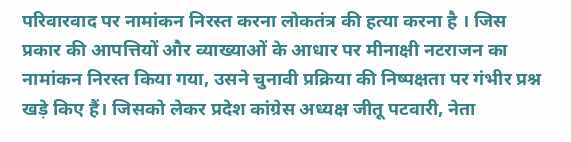परिवारवाद पर नामांकन निरस्त करना लोकतंत्र की हत्या करना है । जिस प्रकार की आपत्तियों और व्याख्याओं के आधार पर मीनाक्षी नटराजन का नामांकन निरस्त किया गया, उसने चुनावी प्रक्रिया की निष्पक्षता पर गंभीर प्रश्न खड़े किए हैं। जिसको लेकर प्रदेश कांग्रेस अध्यक्ष जीतू पटवारी, नेता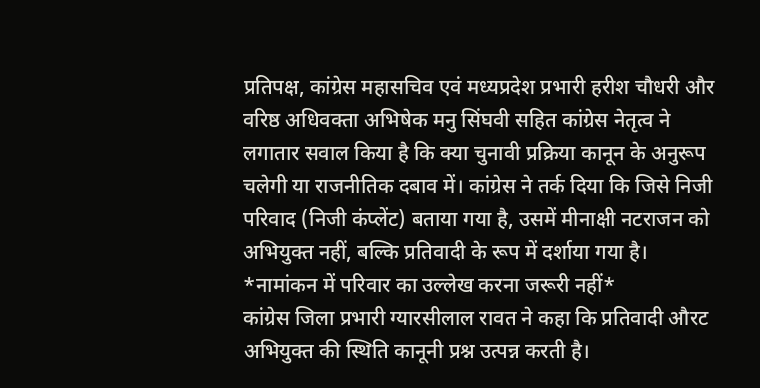प्रतिपक्ष, कांग्रेस महासचिव एवं मध्यप्रदेश प्रभारी हरीश चौधरी और वरिष्ठ अधिवक्ता अभिषेक मनु सिंघवी सहित कांग्रेस नेतृत्व ने लगातार सवाल किया है कि क्या चुनावी प्रक्रिया कानून के अनुरूप चलेगी या राजनीतिक दबाव में। कांग्रेस ने तर्क दिया कि जिसे निजी परिवाद (निजी कंप्लेंट) बताया गया है, उसमें मीनाक्षी नटराजन को अभियुक्त नहीं, बल्कि प्रतिवादी के रूप में दर्शाया गया है।
*नामांकन में परिवार का उल्लेख करना जरूरी नहीं*
कांग्रेस जिला प्रभारी ग्यारसीलाल रावत ने कहा कि प्रतिवादी औरट अभियुक्त की स्थिति कानूनी प्रश्न उत्पन्न करती है।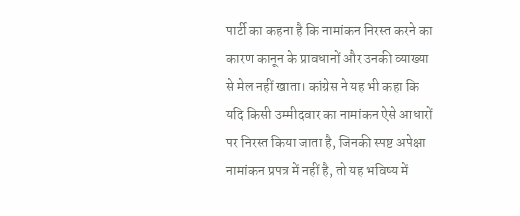पार्टी का कहना है कि नामांकन निरस्त करने का कारण कानून के प्रावधानों और उनकी व्याख्या से मेल नहीं खाता। कांग्रेस ने यह भी कहा कि यदि किसी उम्मीदवार का नामांकन ऐसे आधारों पर निरस्त किया जाता है, जिनकी स्पष्ट अपेक्षा नामांकन प्रपत्र में नहीं है, तो यह भविष्य में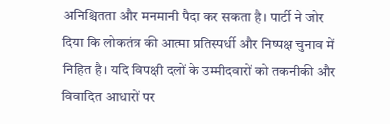अनिश्चितता और मनमानी पैदा कर सकता है। पार्टी ने जोर दिया कि लोकतंत्र की आत्मा प्रतिस्पर्धी और निष्पक्ष चुनाव में निहित है। यदि विपक्षी दलों के उम्मीदवारों को तकनीकी और विवादित आधारों पर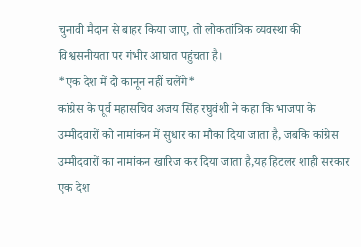चुनावी मैदान से बाहर किया जाए, तो लोकतांत्रिक व्यवस्था की विश्वसनीयता पर गंभीर आघात पहुंचता है।
*एक देश में दो कानून नहीं चलेंगे*
कांग्रेस के पूर्व महासचिव अजय सिंह रघुवंशी ने कहा कि भाजपा के उम्मीदवारों को नामांकन में सुधार का मौका दिया जाता है, जबकि कांग्रेस उम्मीदवारों का नामांकन खारिज कर दिया जाता है,यह हिटलर शाही सरकार एक देश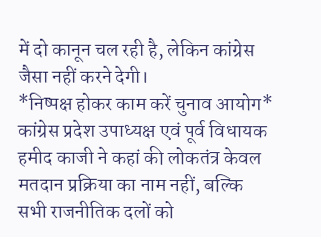में दो कानून चल रही है, लेकिन कांग्रेस जैसा नहीं करने देगी।
*निष्पक्ष होकर काम करें चुनाव आयोग*
कांग्रेस प्रदेश उपाध्यक्ष एवं पूर्व विधायक हमीद काजी ने कहां की लोकतंत्र केवल मतदान प्रक्रिया का नाम नहीं, बल्कि सभी राजनीतिक दलों को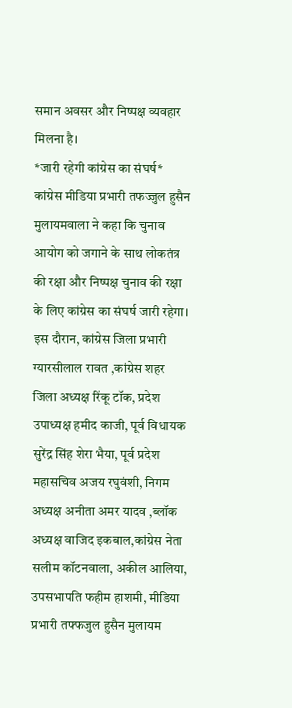समान अवसर और निष्पक्ष व्यवहार मिलना है।
*जारी रहेगी कांग्रेस का संघर्ष*
कांग्रेस मीडिया प्रभारी तफज्जुल हुसैन मुलायमवाला ने कहा कि चुनाव आयोग को जगाने के साथ लोकतंत्र की रक्षा और निष्पक्ष चुनाव की रक्षा के लिए कांग्रेस का संघर्ष जारी रहेगा। इस दौरान, कांग्रेस जिला प्रभारी ग्यारसीलाल रावत ,कांग्रेस शहर जिला अध्यक्ष रिंकू टॉक, प्रदेश उपाध्यक्ष हमीद काजी, पूर्व विधायक सुरेंद्र सिंह शेरा भैया, पूर्व प्रदेश महासचिव अजय रघुवंशी, निगम अध्यक्ष अनीता अमर यादव ,ब्लॉक अध्यक्ष वाजिद इकबाल,कांग्रेस नेता सलीम कॉटनवाला, अकील आलिया, उपसभापति फहीम हाशमी, मीडिया प्रभारी तफ्फजुल हुसैन मुलायम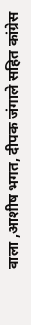वाला ,आशीष भगत, दीपक जंगाले सहित कांग्रेस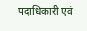पदाधिकारी एवं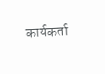कार्यकर्ता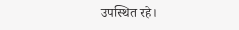उपस्थित रहे।